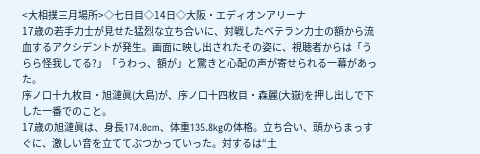<大相撲三月場所>◇七日目◇14日◇大阪・エディオンアリーナ
17歳の若手力士が見せた猛烈な立ち合いに、対戦したベテラン力士の額から流血するアクシデントが発生。画面に映し出されたその姿に、視聴者からは「うらら怪我してる?」「うわっ、額が」と驚きと心配の声が寄せられる一幕があった。
序ノ口十九枚目・旭漣眞(大島)が、序ノ口十四枚目・森麗(大嶽)を押し出しで下した一番でのこと。
17歳の旭漣眞は、身長174.0cm、体重135.8kgの体格。立ち合い、頭からまっすぐに、激しい音を立ててぶつかっていった。対するは“土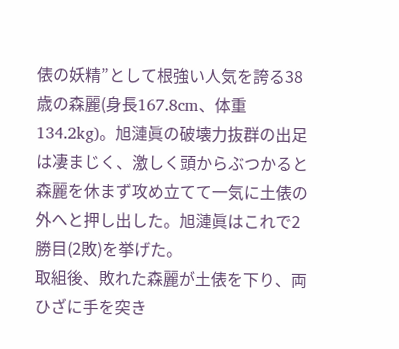俵の妖精”として根強い人気を誇る38歳の森麗(身長167.8cm、体重134.2kg)。旭漣眞の破壊力抜群の出足は凄まじく、激しく頭からぶつかると森麗を休まず攻め立てて一気に土俵の外へと押し出した。旭漣眞はこれで2勝目(2敗)を挙げた。
取組後、敗れた森麗が土俵を下り、両ひざに手を突き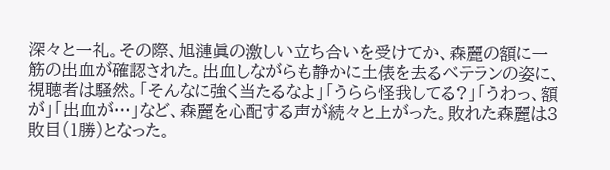深々と一礼。その際、旭漣眞の激しい立ち合いを受けてか、森麗の額に一筋の出血が確認された。出血しながらも静かに土俵を去るベテランの姿に、視聴者は騒然。「そんなに強く当たるなよ」「うらら怪我してる?」「うわっ、額が」「出血が…」など、森麗を心配する声が続々と上がった。敗れた森麗は3敗目(1勝)となった。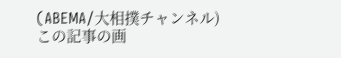(ABEMA/大相撲チャンネル)
この記事の画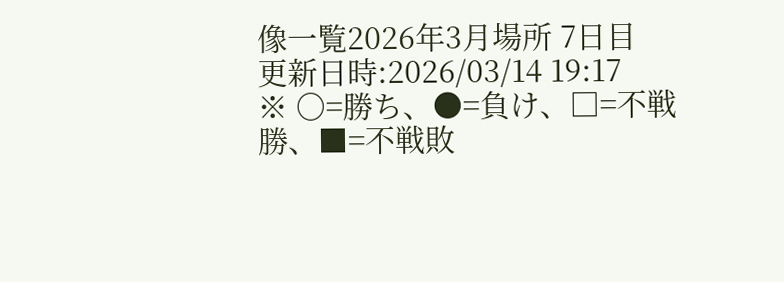像一覧2026年3月場所 7日目
更新日時:2026/03/14 19:17
※ ○=勝ち、●=負け、□=不戦勝、■=不戦敗